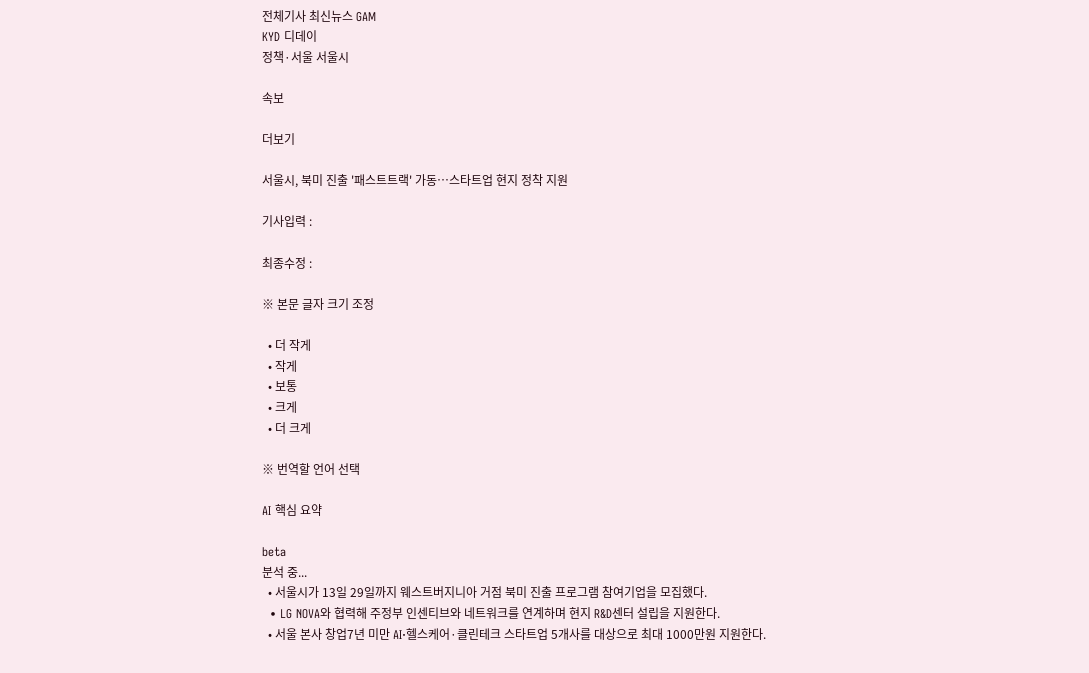전체기사 최신뉴스 GAM
KYD 디데이
정책·서울 서울시

속보

더보기

서울시, 북미 진출 '패스트트랙' 가동…스타트업 현지 정착 지원

기사입력 :

최종수정 :

※ 본문 글자 크기 조정

  • 더 작게
  • 작게
  • 보통
  • 크게
  • 더 크게

※ 번역할 언어 선택

AI 핵심 요약

beta
분석 중...
  • 서울시가 13일 29일까지 웨스트버지니아 거점 북미 진출 프로그램 참여기업을 모집했다.
  • LG NOVA와 협력해 주정부 인센티브와 네트워크를 연계하며 현지 R&D센터 설립을 지원한다.
  • 서울 본사 창업7년 미만 AI·헬스케어·클린테크 스타트업 5개사를 대상으로 최대 1000만원 지원한다.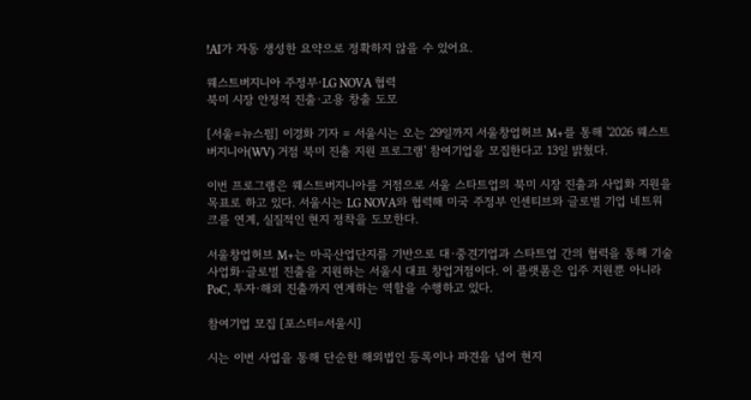!AI가 자동 생성한 요약으로 정확하지 않을 수 있어요.

웨스트버지니아 주정부·LG NOVA 협력
북미 시장 안정적 진출·고용 창출 도모

[서울=뉴스핌] 이경화 기자 = 서울시는 오는 29일까지 서울창업허브 M+를 통해 '2026 웨스트버지니아(WV) 거점 북미 진출 지원 프로그램' 참여기업을 모집한다고 13일 밝혔다.

이번 프로그램은 웨스트버지니아를 거점으로 서울 스타트업의 북미 시장 진출과 사업화 지원을 목표로 하고 있다. 서울시는 LG NOVA와 협력해 미국 주정부 인센티브와 글로벌 기업 네트워크를 연계, 실질적인 현지 정착을 도모한다.

서울창업허브 M+는 마곡산업단지를 기반으로 대·중견기업과 스타트업 간의 협력을 통해 기술사업화·글로벌 진출을 지원하는 서울시 대표 창업거점이다. 이 플랫폼은 입주 지원뿐 아니라 PoC, 투자·해외 진출까지 연계하는 역할을 수행하고 있다.

참여기업 모집 [포스터=서울시]

시는 이번 사업을 통해 단순한 해외법인 등록이나 파견을 넘어 현지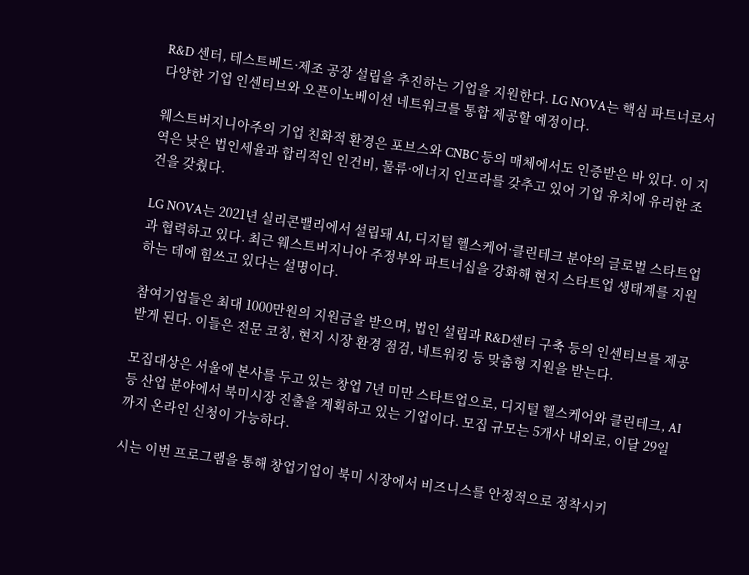R&D 센터, 테스트베드·제조 공장 설립을 추진하는 기업을 지원한다. LG NOVA는 핵심 파트너로서 다양한 기업 인센티브와 오픈이노베이션 네트워크를 통합 제공할 예정이다.

웨스트버지니아주의 기업 친화적 환경은 포브스와 CNBC 등의 매체에서도 인증받은 바 있다. 이 지역은 낮은 법인세율과 합리적인 인건비, 물류·에너지 인프라를 갖추고 있어 기업 유치에 유리한 조건을 갖췄다.

LG NOVA는 2021년 실리콘밸리에서 설립돼 AI, 디지털 헬스케어·클린테크 분야의 글로벌 스타트업과 협력하고 있다. 최근 웨스트버지니아 주정부와 파트너십을 강화해 현지 스타트업 생태계를 지원하는 데에 힘쓰고 있다는 설명이다.

참여기업들은 최대 1000만원의 지원금을 받으며, 법인 설립과 R&D센터 구축 등의 인센티브를 제공받게 된다. 이들은 전문 코칭, 현지 시장 환경 점검, 네트워킹 등 맞춤형 지원을 받는다.

모집대상은 서울에 본사를 두고 있는 창업 7년 미만 스타트업으로, 디지털 헬스케어와 클린테크, AI 등 산업 분야에서 북미시장 진출을 계획하고 있는 기업이다. 모집 규모는 5개사 내외로, 이달 29일까지 온라인 신청이 가능하다.

시는 이번 프로그램을 통해 창업기업이 북미 시장에서 비즈니스를 안정적으로 정착시키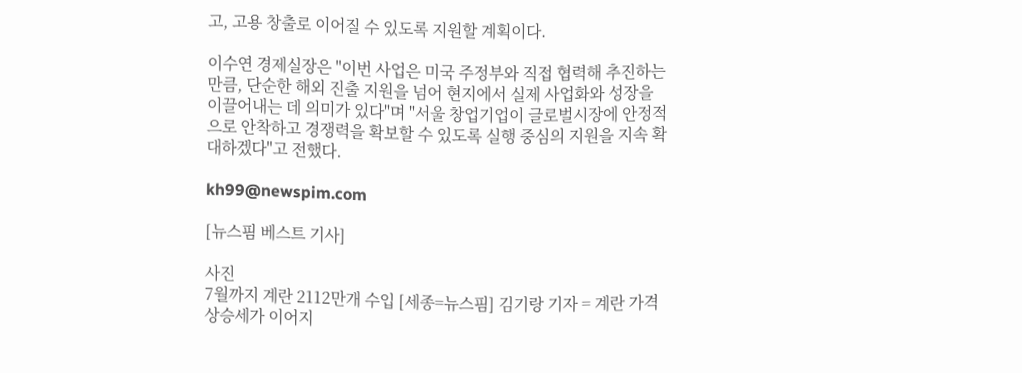고, 고용 창출로 이어질 수 있도록 지원할 계획이다.

이수연 경제실장은 "이번 사업은 미국 주정부와 직접 협력해 추진하는 만큼, 단순한 해외 진출 지원을 넘어 현지에서 실제 사업화와 성장을 이끌어내는 데 의미가 있다"며 "서울 창업기업이 글로벌시장에 안정적으로 안착하고 경쟁력을 확보할 수 있도록 실행 중심의 지원을 지속 확대하겠다"고 전했다.

kh99@newspim.com

[뉴스핌 베스트 기사]

사진
7월까지 계란 2112만개 수입 [세종=뉴스핌] 김기랑 기자 = 계란 가격 상승세가 이어지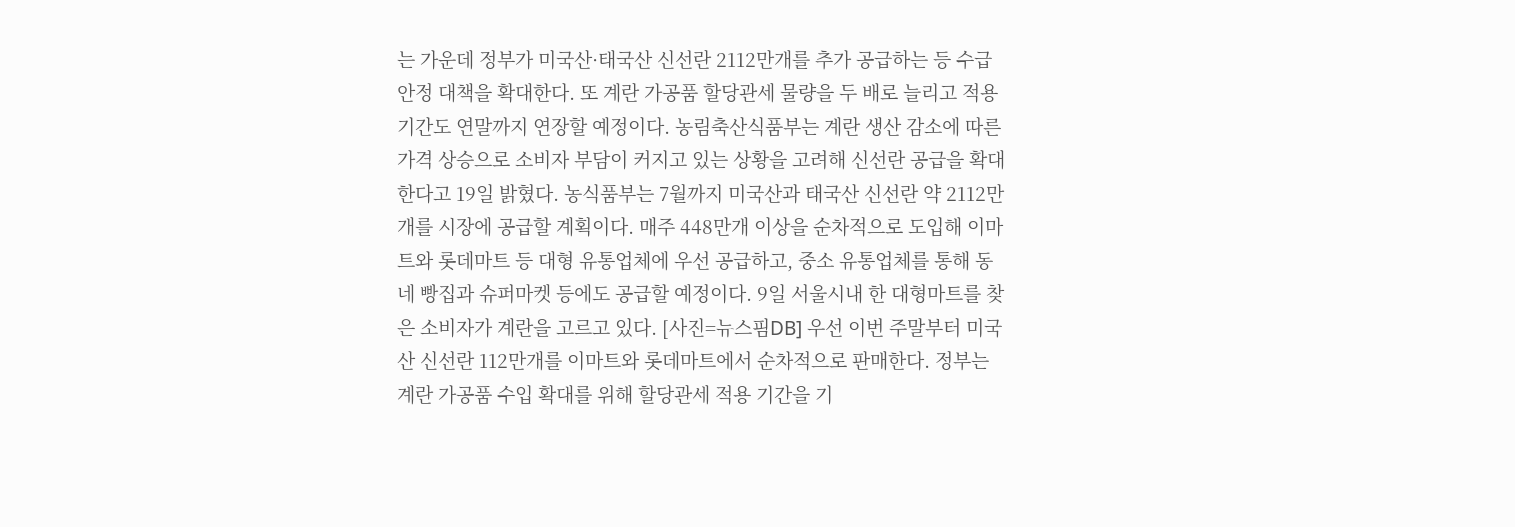는 가운데 정부가 미국산·태국산 신선란 2112만개를 추가 공급하는 등 수급 안정 대책을 확대한다. 또 계란 가공품 할당관세 물량을 두 배로 늘리고 적용 기간도 연말까지 연장할 예정이다. 농림축산식품부는 계란 생산 감소에 따른 가격 상승으로 소비자 부담이 커지고 있는 상황을 고려해 신선란 공급을 확대한다고 19일 밝혔다. 농식품부는 7월까지 미국산과 태국산 신선란 약 2112만개를 시장에 공급할 계획이다. 매주 448만개 이상을 순차적으로 도입해 이마트와 롯데마트 등 대형 유통업체에 우선 공급하고, 중소 유통업체를 통해 동네 빵집과 슈퍼마켓 등에도 공급할 예정이다. 9일 서울시내 한 대형마트를 찾은 소비자가 계란을 고르고 있다. [사진=뉴스핌DB] 우선 이번 주말부터 미국산 신선란 112만개를 이마트와 롯데마트에서 순차적으로 판매한다. 정부는 계란 가공품 수입 확대를 위해 할당관세 적용 기간을 기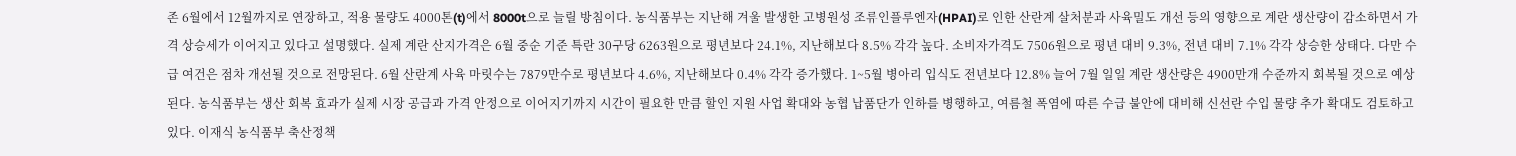존 6월에서 12월까지로 연장하고, 적용 물량도 4000톤(t)에서 8000t으로 늘릴 방침이다. 농식품부는 지난해 겨울 발생한 고병원성 조류인플루엔자(HPAI)로 인한 산란계 살처분과 사육밀도 개선 등의 영향으로 계란 생산량이 감소하면서 가격 상승세가 이어지고 있다고 설명했다. 실제 계란 산지가격은 6월 중순 기준 특란 30구당 6263원으로 평년보다 24.1%, 지난해보다 8.5% 각각 높다. 소비자가격도 7506원으로 평년 대비 9.3%, 전년 대비 7.1% 각각 상승한 상태다. 다만 수급 여건은 점차 개선될 것으로 전망된다. 6월 산란계 사육 마릿수는 7879만수로 평년보다 4.6%, 지난해보다 0.4% 각각 증가했다. 1~5월 병아리 입식도 전년보다 12.8% 늘어 7월 일일 계란 생산량은 4900만개 수준까지 회복될 것으로 예상된다. 농식품부는 생산 회복 효과가 실제 시장 공급과 가격 안정으로 이어지기까지 시간이 필요한 만큼 할인 지원 사업 확대와 농협 납품단가 인하를 병행하고, 여름철 폭염에 따른 수급 불안에 대비해 신선란 수입 물량 추가 확대도 검토하고 있다. 이재식 농식품부 축산정책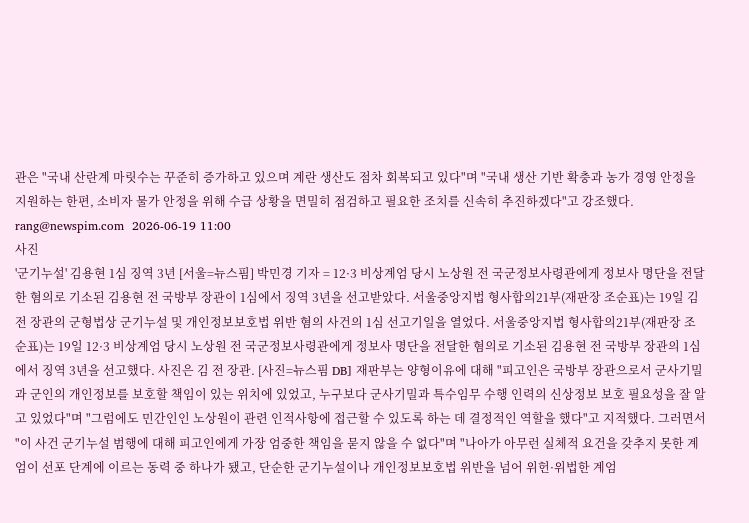관은 "국내 산란계 마릿수는 꾸준히 증가하고 있으며 계란 생산도 점차 회복되고 있다"며 "국내 생산 기반 확충과 농가 경영 안정을 지원하는 한편, 소비자 물가 안정을 위해 수급 상황을 면밀히 점검하고 필요한 조치를 신속히 추진하겠다"고 강조했다. rang@newspim.com  2026-06-19 11:00
사진
'군기누설' 김용현 1심 징역 3년 [서울=뉴스핌] 박민경 기자 = 12·3 비상계엄 당시 노상원 전 국군정보사령관에게 정보사 명단을 전달한 혐의로 기소된 김용현 전 국방부 장관이 1심에서 징역 3년을 선고받았다. 서울중앙지법 형사합의21부(재판장 조순표)는 19일 김 전 장관의 군형법상 군기누설 및 개인정보보호법 위반 혐의 사건의 1심 선고기일을 열었다. 서울중앙지법 형사합의21부(재판장 조순표)는 19일 12·3 비상계엄 당시 노상원 전 국군정보사령관에게 정보사 명단을 전달한 혐의로 기소된 김용현 전 국방부 장관의 1심에서 징역 3년을 선고했다. 사진은 김 전 장관. [사진=뉴스핌 DB] 재판부는 양형이유에 대해 "피고인은 국방부 장관으로서 군사기밀과 군인의 개인정보를 보호할 책임이 있는 위치에 있었고, 누구보다 군사기밀과 특수임무 수행 인력의 신상정보 보호 필요성을 잘 알고 있었다"며 "그럼에도 민간인인 노상원이 관련 인적사항에 접근할 수 있도록 하는 데 결정적인 역할을 했다"고 지적했다. 그러면서 "이 사건 군기누설 범행에 대해 피고인에게 가장 엄중한 책임을 묻지 않을 수 없다"며 "나아가 아무런 실체적 요건을 갖추지 못한 계엄이 선포 단계에 이르는 동력 중 하나가 됐고, 단순한 군기누설이나 개인정보보호법 위반을 넘어 위헌·위법한 계엄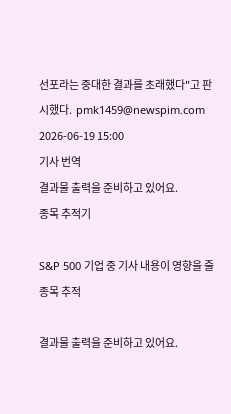선포라는 중대한 결과를 초래했다"고 판시했다.  pmk1459@newspim.com 2026-06-19 15:00
기사 번역
결과물 출력을 준비하고 있어요.
종목 추적기

S&P 500 기업 중 기사 내용이 영향을 줄 종목 추적

결과물 출력을 준비하고 있어요.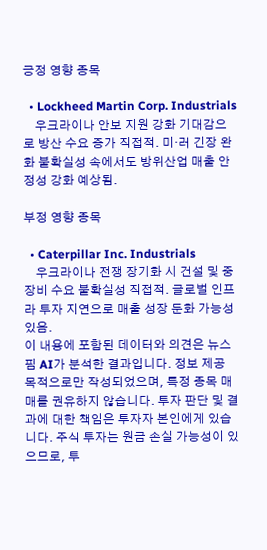긍정 영향 종목

  • Lockheed Martin Corp. Industrials
    우크라이나 안보 지원 강화 기대감으로 방산 수요 증가 직접적. 미·러 긴장 완화 불확실성 속에서도 방위산업 매출 안정성 강화 예상됨.

부정 영향 종목

  • Caterpillar Inc. Industrials
    우크라이나 전쟁 장기화 시 건설 및 중장비 수요 불확실성 직접적. 글로벌 인프라 투자 지연으로 매출 성장 둔화 가능성 있음.
이 내용에 포함된 데이터와 의견은 뉴스핌 AI가 분석한 결과입니다. 정보 제공 목적으로만 작성되었으며, 특정 종목 매매를 권유하지 않습니다. 투자 판단 및 결과에 대한 책임은 투자자 본인에게 있습니다. 주식 투자는 원금 손실 가능성이 있으므로, 투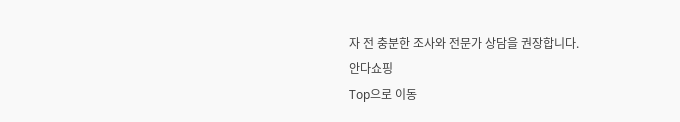자 전 충분한 조사와 전문가 상담을 권장합니다.
안다쇼핑
Top으로 이동